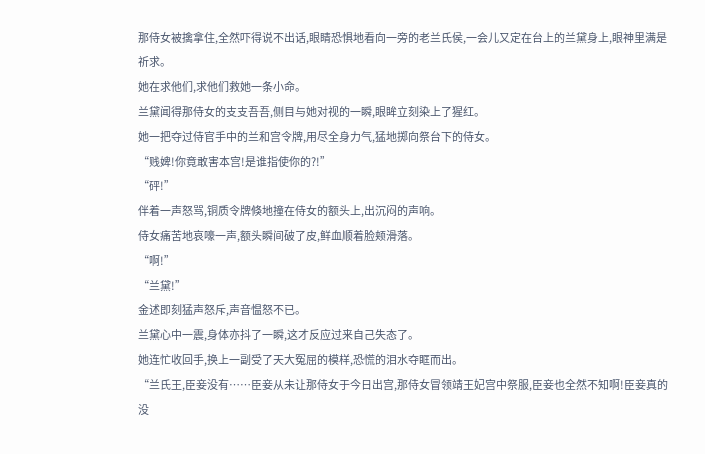那侍女被擒拿住,全然吓得说不出话,眼睛恐惧地看向一旁的老兰氏侯,一会儿又定在台上的兰黛身上,眼神里满是祈求。
她在求他们,求他们救她一条小命。
兰黛闻得那侍女的支支吾吾,侧目与她对视的一瞬,眼眸立刻染上了猩红。
她一把夺过侍官手中的兰和宫令牌,用尽全身力气,猛地掷向祭台下的侍女。
“贱婢!你竟敢害本宫!是谁指使你的?!”
“砰!”
伴着一声怒骂,铜质令牌倏地撞在侍女的额头上,出沉闷的声响。
侍女痛苦地哀嚎一声,额头瞬间破了皮,鲜血顺着脸颊滑落。
“啊!”
“兰黛!”
金述即刻猛声怒斥,声音愠怒不已。
兰黛心中一震,身体亦抖了一瞬,这才反应过来自己失态了。
她连忙收回手,换上一副受了天大冤屈的模样,恐慌的泪水夺眶而出。
“兰氏王,臣妾没有……臣妾从未让那侍女于今日出宫,那侍女冒领靖王妃宫中祭服,臣妾也全然不知啊!臣妾真的没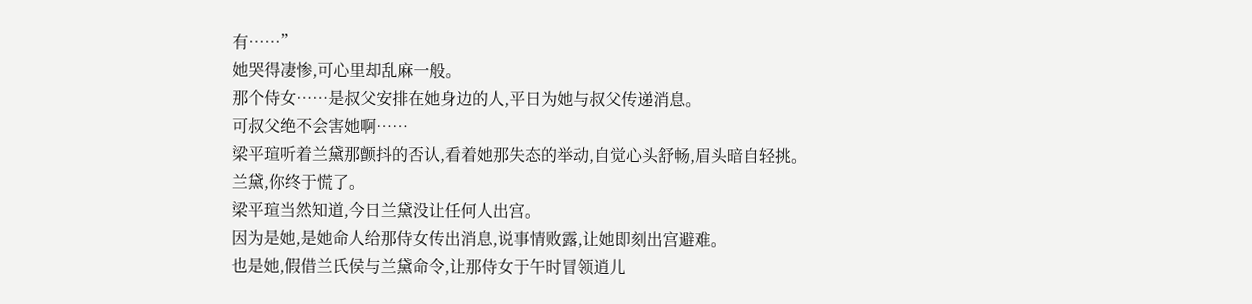有……”
她哭得凄惨,可心里却乱麻一般。
那个侍女……是叔父安排在她身边的人,平日为她与叔父传递消息。
可叔父绝不会害她啊……
梁平瑄听着兰黛那颤抖的否认,看着她那失态的举动,自觉心头舒畅,眉头暗自轻挑。
兰黛,你终于慌了。
梁平瑄当然知道,今日兰黛没让任何人出宫。
因为是她,是她命人给那侍女传出消息,说事情败露,让她即刻出宫避难。
也是她,假借兰氏侯与兰黛命令,让那侍女于午时冒领逍儿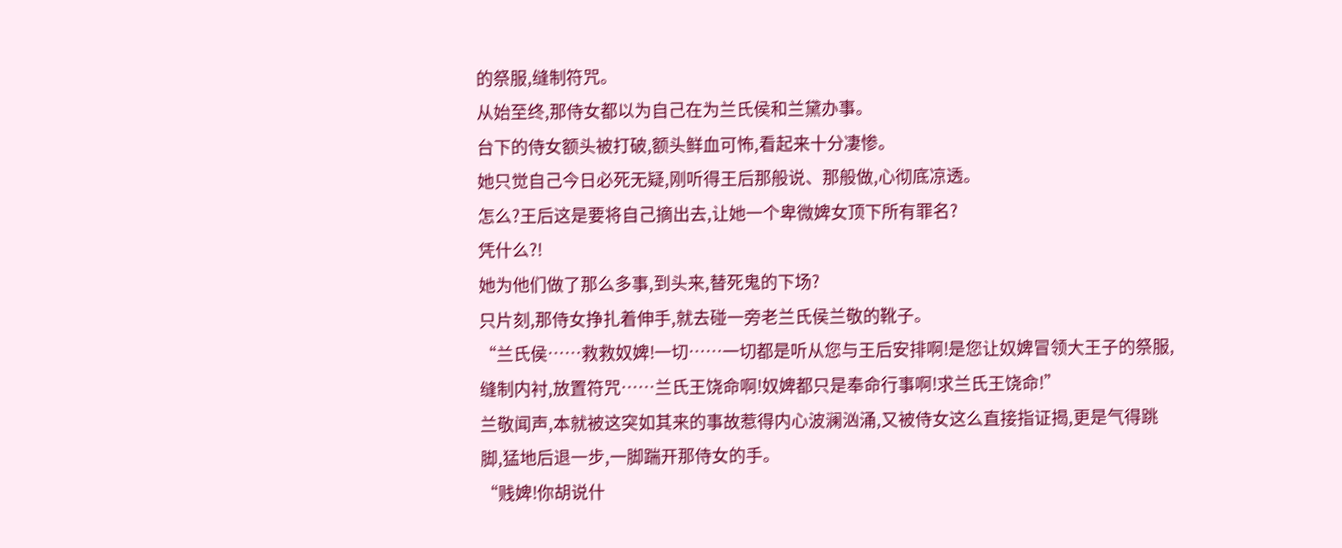的祭服,缝制符咒。
从始至终,那侍女都以为自己在为兰氏侯和兰黛办事。
台下的侍女额头被打破,额头鲜血可怖,看起来十分凄惨。
她只觉自己今日必死无疑,刚听得王后那般说、那般做,心彻底凉透。
怎么?王后这是要将自己摘出去,让她一个卑微婢女顶下所有罪名?
凭什么?!
她为他们做了那么多事,到头来,替死鬼的下场?
只片刻,那侍女挣扎着伸手,就去碰一旁老兰氏侯兰敬的靴子。
“兰氏侯……救救奴婢!一切……一切都是听从您与王后安排啊!是您让奴婢冒领大王子的祭服,缝制内衬,放置符咒……兰氏王饶命啊!奴婢都只是奉命行事啊!求兰氏王饶命!”
兰敬闻声,本就被这突如其来的事故惹得内心波澜汹涌,又被侍女这么直接指证揭,更是气得跳脚,猛地后退一步,一脚踹开那侍女的手。
“贱婢!你胡说什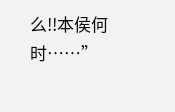么!!本侯何时……”